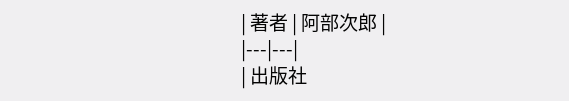| 著者 | 阿部次郎 |
|---|---|
| 出版社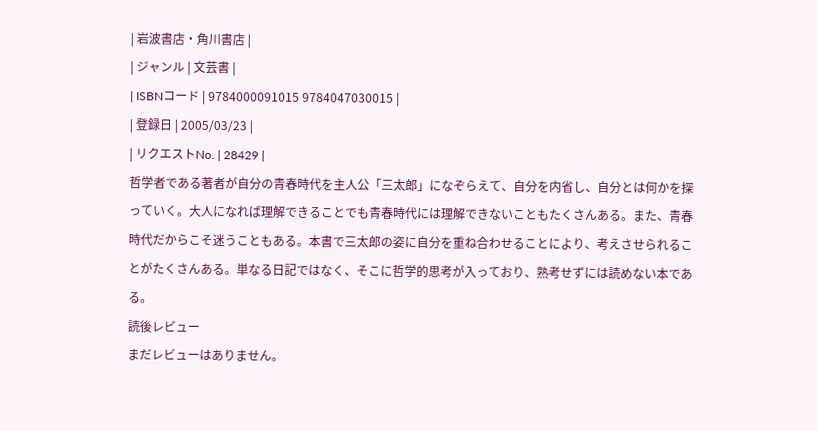| 岩波書店・角川書店 |
| ジャンル | 文芸書 |
| ISBNコード | 9784000091015 9784047030015 |
| 登録日 | 2005/03/23 |
| リクエストNo. | 28429 |
哲学者である著者が自分の青春時代を主人公「三太郎」になぞらえて、自分を内省し、自分とは何かを探っていく。大人になれば理解できることでも青春時代には理解できないこともたくさんある。また、青春時代だからこそ迷うこともある。本書で三太郎の姿に自分を重ね合わせることにより、考えさせられることがたくさんある。単なる日記ではなく、そこに哲学的思考が入っており、熟考せずには読めない本である。
読後レビュー
まだレビューはありません。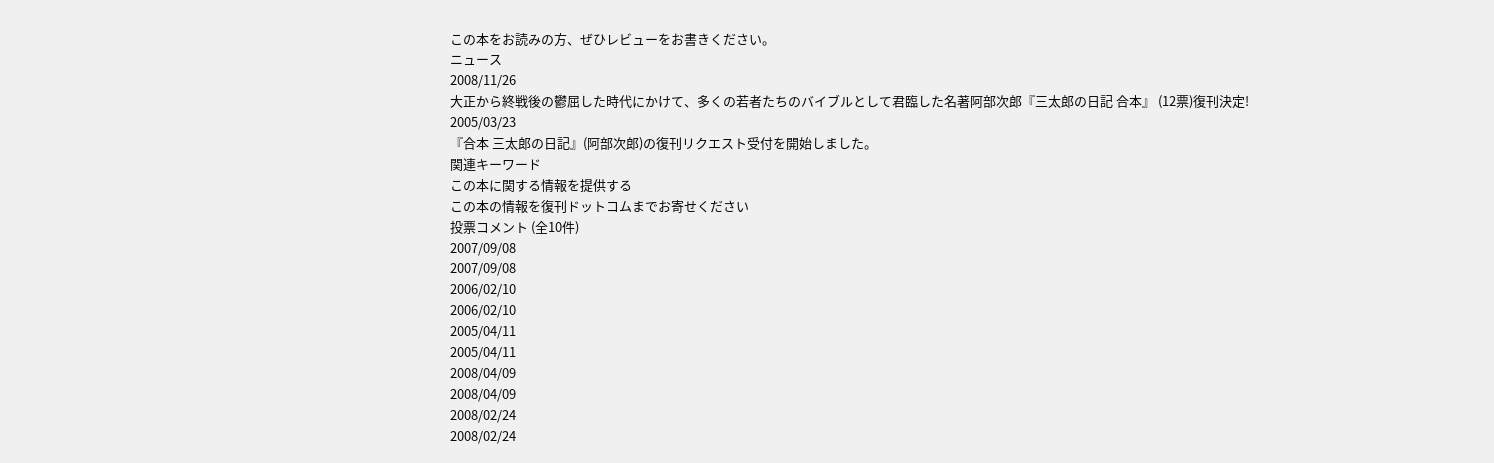この本をお読みの方、ぜひレビューをお書きください。
ニュース
2008/11/26
大正から終戦後の鬱屈した時代にかけて、多くの若者たちのバイブルとして君臨した名著阿部次郎『三太郎の日記 合本』 (12票)復刊決定!
2005/03/23
『合本 三太郎の日記』(阿部次郎)の復刊リクエスト受付を開始しました。
関連キーワード
この本に関する情報を提供する
この本の情報を復刊ドットコムまでお寄せください
投票コメント (全10件)
2007/09/08
2007/09/08
2006/02/10
2006/02/10
2005/04/11
2005/04/11
2008/04/09
2008/04/09
2008/02/24
2008/02/24